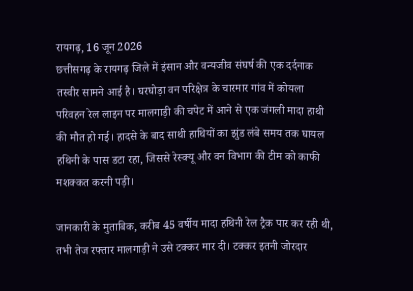रायगढ़, 16 जून 2026
छत्तीसगढ़ के रायगढ़ जिले में इंसान और वन्यजीव संघर्ष की एक दर्दनाक तस्वीर सामने आई है। घरघोड़ा वन परिक्षेत्र के चारमार गांव में कोयला परिवहन रेल लाइन पर मालगाड़ी की चपेट में आने से एक जंगली मादा हाथी की मौत हो गई। हादसे के बाद साथी हाथियों का झुंड लंबे समय तक घायल हथिनी के पास डटा रहा, जिससे रेस्क्यू और वन विभाग की टीम को काफी मशक्कत करनी पड़ी।

जानकारी के मुताबिक, करीब 45 वर्षीय मादा हथिनी रेल ट्रैक पार कर रही थी, तभी तेज रफ्तार मालगाड़ी ने उसे टक्कर मार दी। टक्कर इतनी जोरदार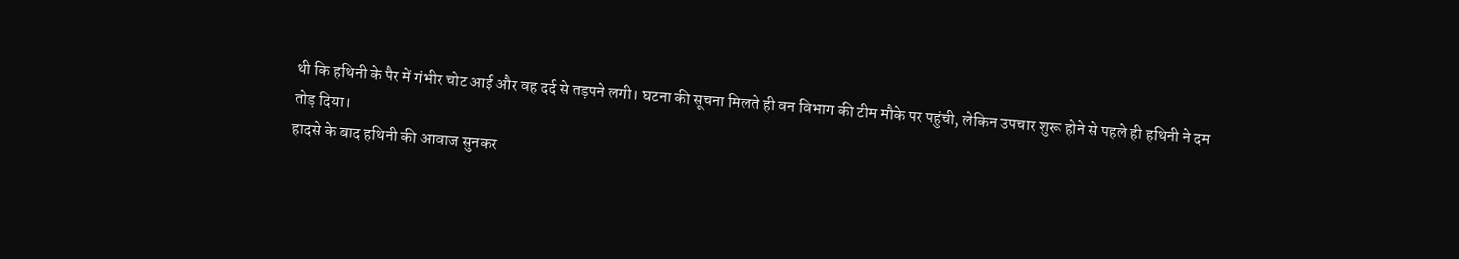थी कि हथिनी के पैर में गंभीर चोट आई और वह दर्द से तड़पने लगी। घटना की सूचना मिलते ही वन विभाग की टीम मौके पर पहुंची, लेकिन उपचार शुरू होने से पहले ही हथिनी ने दम तोड़ दिया।
हादसे के बाद हथिनी की आवाज सुनकर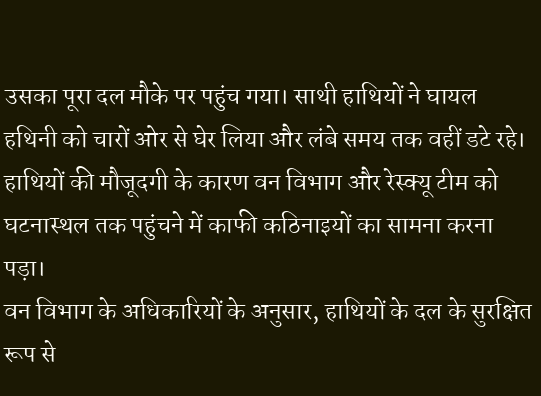उसका पूरा दल मौके पर पहुंच गया। साथी हाथियों ने घायल हथिनी को चारों ओर से घेर लिया और लंबे समय तक वहीं डटे रहे। हाथियों की मौजूदगी के कारण वन विभाग और रेस्क्यू टीम को घटनास्थल तक पहुंचने में काफी कठिनाइयों का सामना करना पड़ा।
वन विभाग के अधिकारियों के अनुसार, हाथियों के दल के सुरक्षित रूप से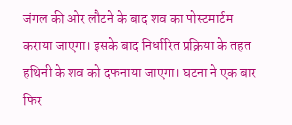जंगल की ओर लौटने के बाद शव का पोस्टमार्टम कराया जाएगा। इसके बाद निर्धारित प्रक्रिया के तहत हथिनी के शव को दफनाया जाएगा। घटना ने एक बार फिर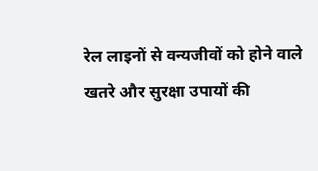रेल लाइनों से वन्यजीवों को होने वाले खतरे और सुरक्षा उपायों की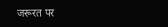जरूरत पर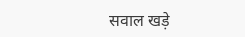सवाल खड़े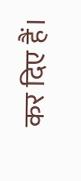कर दिए हैं।